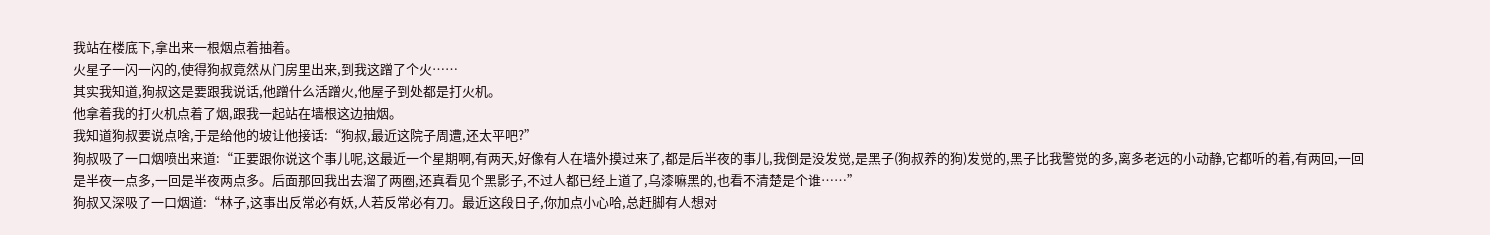我站在楼底下,拿出来一根烟点着抽着。
火星子一闪一闪的,使得狗叔竟然从门房里出来,到我这蹭了个火……
其实我知道,狗叔这是要跟我说话,他蹭什么活蹭火,他屋子到处都是打火机。
他拿着我的打火机点着了烟,跟我一起站在墙根这边抽烟。
我知道狗叔要说点啥,于是给他的坡让他接话:“狗叔,最近这院子周遭,还太平吧?”
狗叔吸了一口烟喷出来道:“正要跟你说这个事儿呢,这最近一个星期啊,有两天,好像有人在墙外摸过来了,都是后半夜的事儿,我倒是没发觉,是黑子(狗叔养的狗)发觉的,黑子比我警觉的多,离多老远的小动静,它都听的着,有两回,一回是半夜一点多,一回是半夜两点多。后面那回我出去溜了两圈,还真看见个黑影子,不过人都已经上道了,乌漆嘛黑的,也看不清楚是个谁……”
狗叔又深吸了一口烟道:“林子,这事出反常必有妖,人若反常必有刀。最近这段日子,你加点小心哈,总赶脚有人想对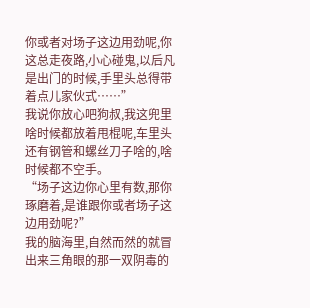你或者对场子这边用劲呢,你这总走夜路,小心碰鬼,以后凡是出门的时候,手里头总得带着点儿家伙式……”
我说你放心吧狗叔,我这兜里啥时候都放着甩棍呢,车里头还有钢管和螺丝刀子啥的,啥时候都不空手。
“场子这边你心里有数,那你琢磨着,是谁跟你或者场子这边用劲呢?”
我的脑海里,自然而然的就冒出来三角眼的那一双阴毒的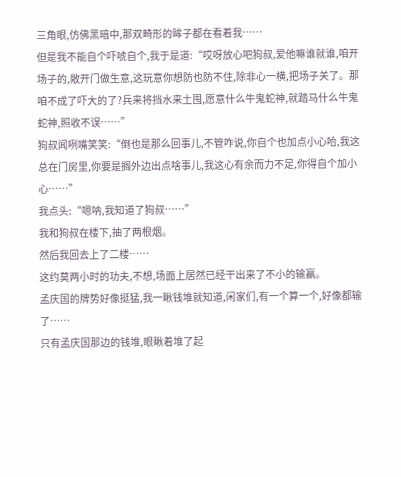三角眼,仿佛黑暗中,那双畸形的眸子都在看着我……
但是我不能自个吓唬自个,我于是道:“哎呀放心吧狗叔,爱他嘛谁就谁,咱开场子的,敞开门做生意,这玩意你想防也防不住,除非心一横,把场子关了。那咱不成了吓大的了?兵来将挡水来土囤,愿意什么牛鬼蛇神,就踏马什么牛鬼蛇神,照收不误……”
狗叔闻咧嘴笑笑:“倒也是那么回事儿,不管咋说,你自个也加点小心哈,我这总在门房里,你要是搁外边出点啥事儿,我这心有余而力不足,你得自个加小心……”
我点头:“嗯呐,我知道了狗叔……”
我和狗叔在楼下,抽了两根烟。
然后我回去上了二楼……
这约莫两小时的功夫,不想,场面上居然已经干出来了不小的输赢。
孟庆国的牌势好像挺猛,我一瞅钱堆就知道,闲家们,有一个算一个,好像都输了……
只有孟庆国那边的钱堆,眼瞅着堆了起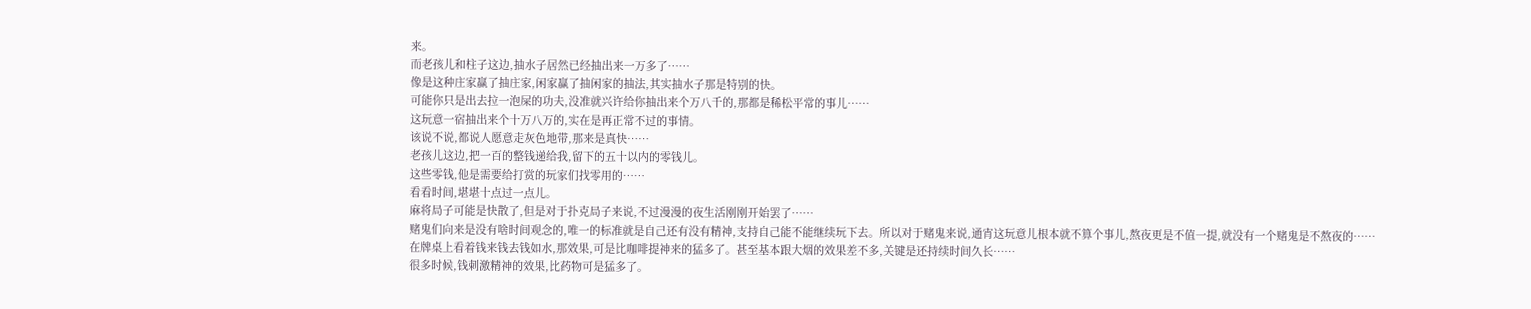来。
而老孩儿和柱子这边,抽水子居然已经抽出来一万多了……
像是这种庄家赢了抽庄家,闲家赢了抽闲家的抽法,其实抽水子那是特别的快。
可能你只是出去拉一泡屎的功夫,没准就兴许给你抽出来个万八千的,那都是稀松平常的事儿……
这玩意一宿抽出来个十万八万的,实在是再正常不过的事情。
该说不说,都说人愿意走灰色地带,那来是真快……
老孩儿这边,把一百的整钱递给我,留下的五十以内的零钱儿。
这些零钱,他是需要给打赏的玩家们找零用的……
看看时间,堪堪十点过一点儿。
麻将局子可能是快散了,但是对于扑克局子来说,不过漫漫的夜生活刚刚开始罢了……
赌鬼们向来是没有啥时间观念的,唯一的标准就是自己还有没有精神,支持自己能不能继续玩下去。所以对于赌鬼来说,通宵这玩意儿根本就不算个事儿,熬夜更是不值一提,就没有一个赌鬼是不熬夜的……
在牌桌上看着钱来钱去钱如水,那效果,可是比咖啡提神来的猛多了。甚至基本跟大烟的效果差不多,关键是还持续时间久长……
很多时候,钱刺激精神的效果,比药物可是猛多了。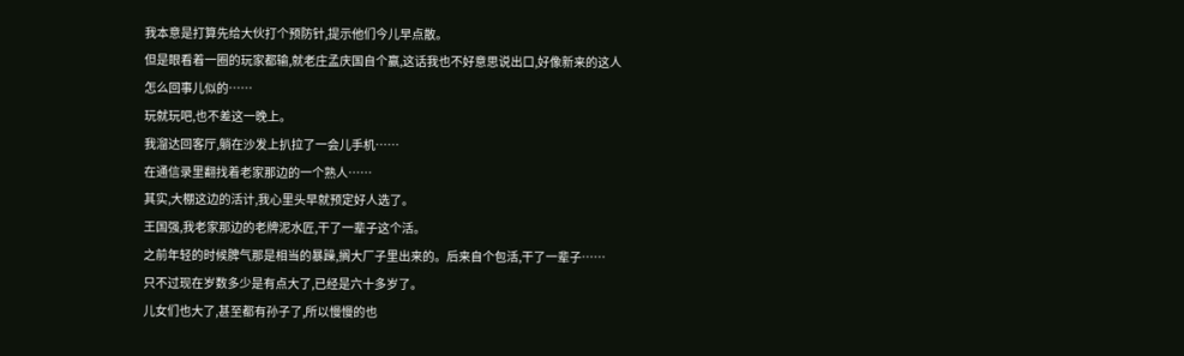我本意是打算先给大伙打个预防针,提示他们今儿早点散。
但是眼看着一圈的玩家都输,就老庄孟庆国自个赢,这话我也不好意思说出口,好像新来的这人怎么回事儿似的……
玩就玩吧,也不差这一晚上。
我溜达回客厅,躺在沙发上扒拉了一会儿手机……
在通信录里翻找着老家那边的一个熟人……
其实,大棚这边的活计,我心里头早就预定好人选了。
王国强,我老家那边的老牌泥水匠,干了一辈子这个活。
之前年轻的时候脾气那是相当的暴躁,搁大厂子里出来的。后来自个包活,干了一辈子……
只不过现在岁数多少是有点大了,已经是六十多岁了。
儿女们也大了,甚至都有孙子了,所以慢慢的也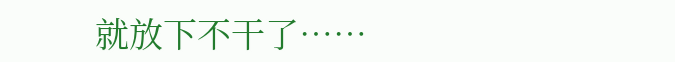就放下不干了……